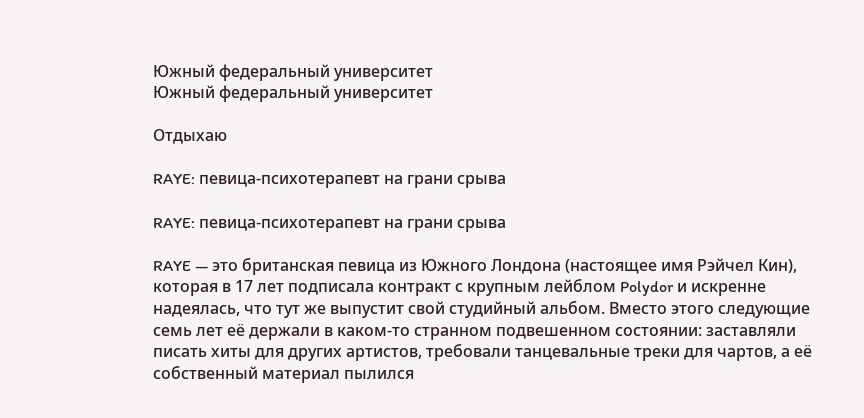Южный федеральный университет
Южный федеральный университет

Отдыхаю

RAYE: певица-психотерапевт на грани срыва

RAYE: певица-психотерапевт на грани срыва

RAYE — это британская певица из Южного Лондона (настоящее имя Рэйчел Кин), которая в 17 лет подписала контракт с крупным лейблом Polydor и искренне надеялась, что тут же выпустит свой студийный альбом. Вместо этого следующие семь лет её держали в каком-то странном подвешенном состоянии: заставляли писать хиты для других артистов, требовали танцевальные треки для чартов, а её собственный материал пылился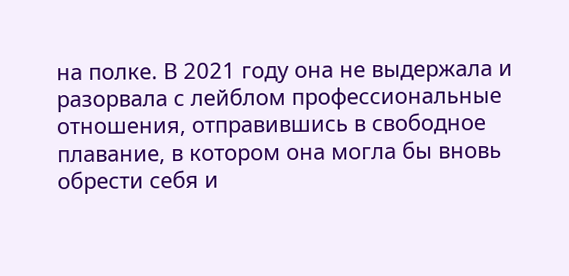на полке. В 2021 году она не выдержала и разорвала с лейблом профессиональные отношения, отправившись в свободное плавание, в котором она могла бы вновь обрести себя и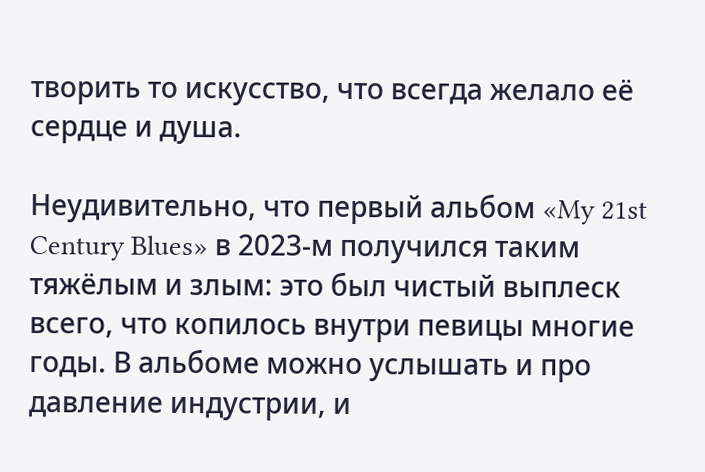творить то искусство, что всегда желало её сердце и душа.

Неудивительно, что первый альбом «My 21st Century Blues» в 2023-м получился таким тяжёлым и злым: это был чистый выплеск всего, что копилось внутри певицы многие годы. В альбоме можно услышать и про давление индустрии, и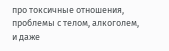про токсичные отношения, проблемы с телом, алкоголем, и даже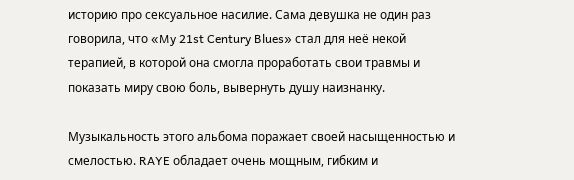историю про сексуальное насилие. Сама девушка не один раз говорила, что «My 21st Century Blues» стал для неё некой терапией, в которой она смогла проработать свои травмы и показать миру свою боль, вывернуть душу наизнанку.

Музыкальность этого альбома поражает своей насыщенностью и смелостью. RAYE обладает очень мощным, гибким и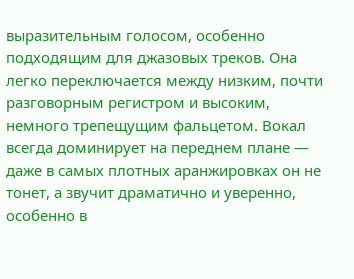выразительным голосом, особенно подходящим для джазовых треков. Она легко переключается между низким, почти разговорным регистром и высоким, немного трепещущим фальцетом. Вокал всегда доминирует на переднем плане — даже в самых плотных аранжировках он не тонет, а звучит драматично и уверенно, особенно в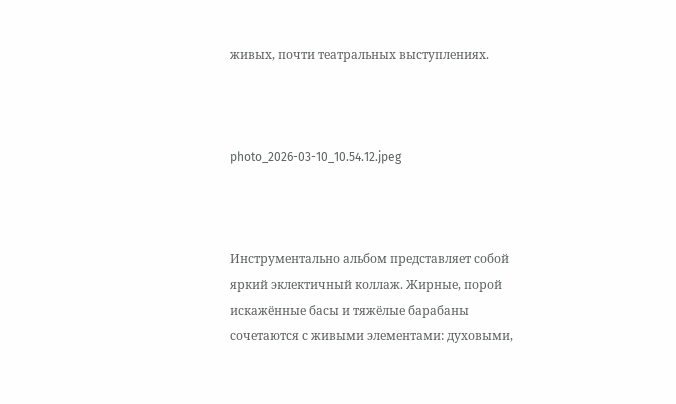живых, почти театральных выступлениях.



photo_2026-03-10_10.54.12.jpeg



Инструментально альбом представляет собой яркий эклектичный коллаж. Жирные, порой искажённые басы и тяжёлые барабаны сочетаются с живыми элементами: духовыми,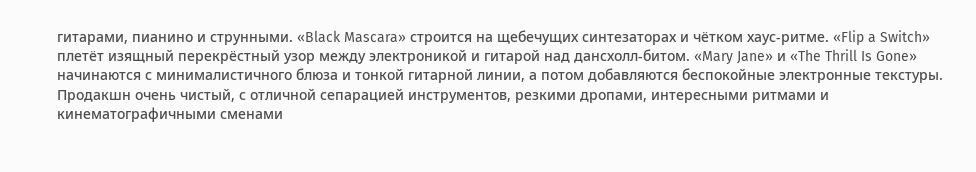гитарами, пианино и струнными. «Black Mascara» строится на щебечущих синтезаторах и чётком хаус-ритме. «Flip a Switch» плетёт изящный перекрёстный узор между электроникой и гитарой над дансхолл-битом. «Mary Jane» и «The Thrill Is Gone» начинаются с минималистичного блюза и тонкой гитарной линии, а потом добавляются беспокойные электронные текстуры. Продакшн очень чистый, с отличной сепарацией инструментов, резкими дропами, интересными ритмами и кинематографичными сменами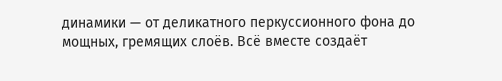динамики — от деликатного перкуссионного фона до мощных, гремящих слоёв. Всё вместе создаёт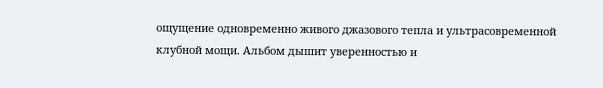ощущение одновременно живого джазового тепла и ультрасовременной клубной мощи. Альбом дышит уверенностью и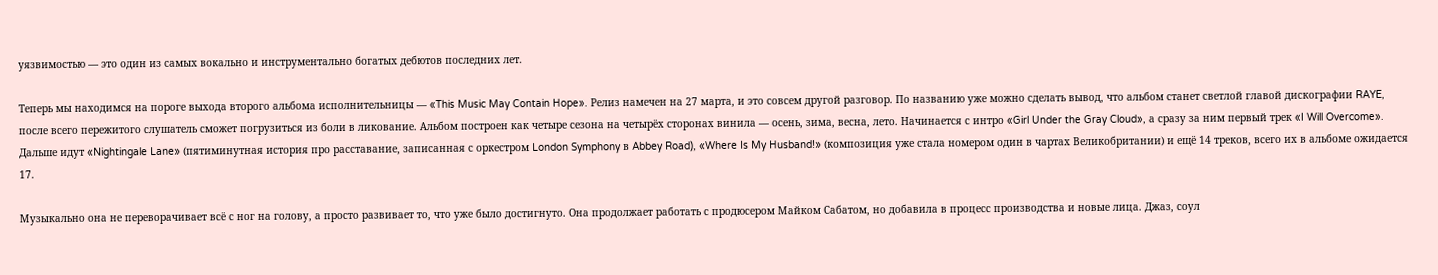уязвимостью — это один из самых вокально и инструментально богатых дебютов последних лет.

Теперь мы находимся на пороге выхода второго альбома исполнительницы — «This Music May Contain Hope». Релиз намечен на 27 марта, и это совсем другой разговор. По названию уже можно сделать вывод, что альбом станет светлой главой дискографии RAYE, после всего пережитого слушатель сможет погрузиться из боли в ликование. Альбом построен как четыре сезона на четырёх сторонах винила — осень, зима, весна, лето. Начинается с интро «Girl Under the Gray Cloud», а сразу за ним первый трек «I Will Overcome». Дальше идут «Nightingale Lane» (пятиминутная история про расставание, записанная с оркестром London Symphony в Abbey Road), «Where Is My Husband!» (композиция уже стала номером один в чартах Великобритании) и ещё 14 треков, всего их в альбоме ожидается 17.

Музыкально она не переворачивает всё с ног на голову, а просто развивает то, что уже было достигнуто. Она продолжает работать с продюсером Майком Сабатом, но добавила в процесс производства и новые лица. Джаз, соул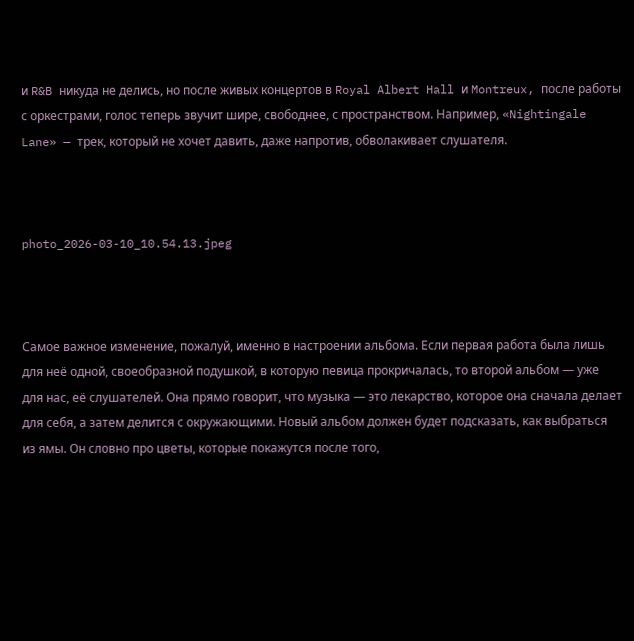и R&B никуда не делись, но после живых концертов в Royal Albert Hall и Montreux, после работы с оркестрами, голос теперь звучит шире, свободнее, с пространством. Например, «Nightingale Lane» — трек, который не хочет давить, даже напротив, обволакивает слушателя.



photo_2026-03-10_10.54.13.jpeg



Самое важное изменение, пожалуй, именно в настроении альбома. Если первая работа была лишь для неё одной, своеобразной подушкой, в которую певица прокричалась, то второй альбом — уже для нас, её слушателей. Она прямо говорит, что музыка — это лекарство, которое она сначала делает для себя, а затем делится с окружающими. Новый альбом должен будет подсказать, как выбраться из ямы. Он словно про цветы, которые покажутся после того,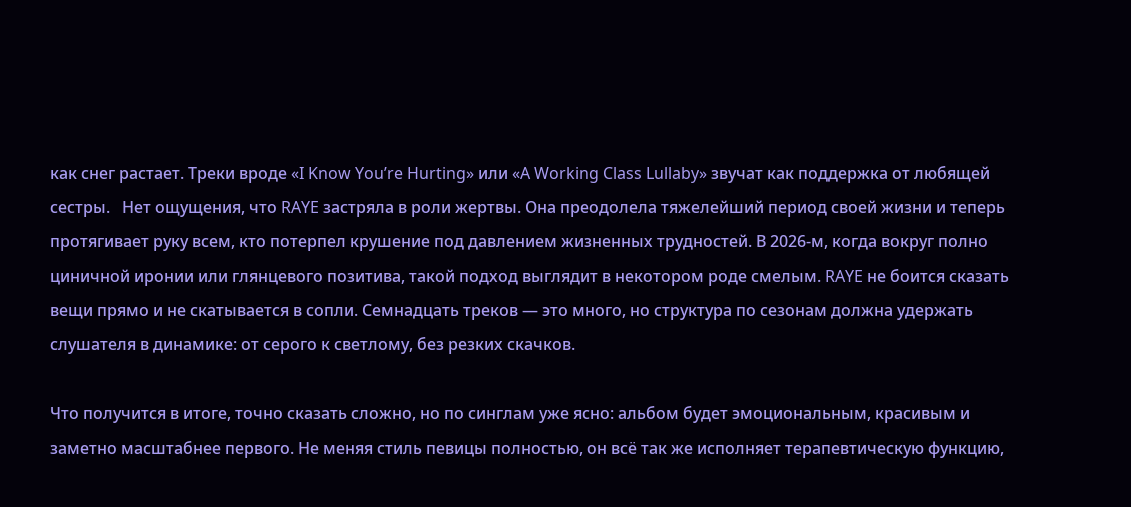как снег растает. Треки вроде «I Know You’re Hurting» или «A Working Class Lullaby» звучат как поддержка от любящей сестры.   Нет ощущения, что RAYE застряла в роли жертвы. Она преодолела тяжелейший период своей жизни и теперь протягивает руку всем, кто потерпел крушение под давлением жизненных трудностей. В 2026-м, когда вокруг полно циничной иронии или глянцевого позитива, такой подход выглядит в некотором роде смелым. RAYE не боится сказать вещи прямо и не скатывается в сопли. Семнадцать треков — это много, но структура по сезонам должна удержать слушателя в динамике: от серого к светлому, без резких скачков.

Что получится в итоге, точно сказать сложно, но по синглам уже ясно: альбом будет эмоциональным, красивым и заметно масштабнее первого. Не меняя стиль певицы полностью, он всё так же исполняет терапевтическую функцию,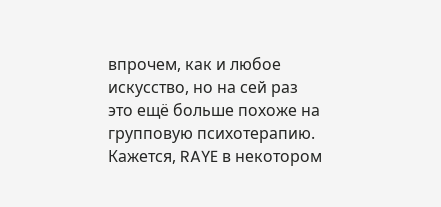впрочем, как и любое искусство, но на сей раз это ещё больше похоже на групповую психотерапию. Кажется, RAYE в некотором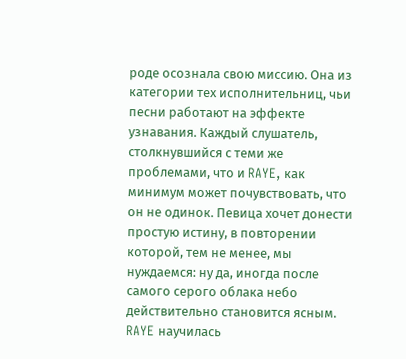роде осознала свою миссию. Она из категории тех исполнительниц, чьи песни работают на эффекте узнавания. Каждый слушатель, столкнувшийся с теми же проблемами, что и RAYE, как минимум может почувствовать, что он не одинок. Певица хочет донести простую истину, в повторении которой, тем не менее, мы нуждаемся: ну да, иногда после самого серого облака небо действительно становится ясным. RAYE научилась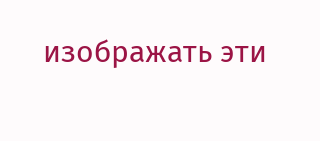изображать эти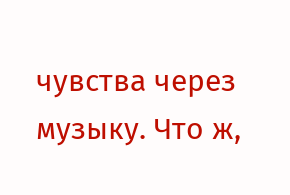чувства через музыку. Что ж,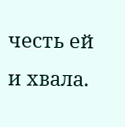честь ей и хвала.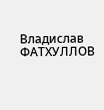Владислав ФАТХУЛЛОВ